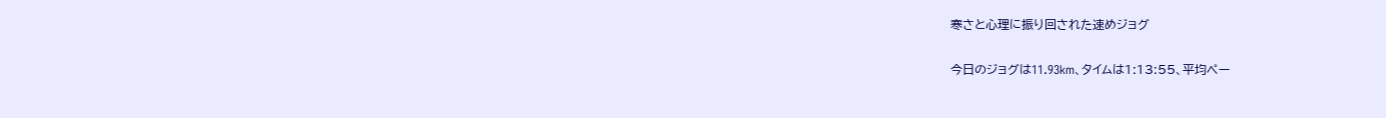寒さと心理に振り回された速めジョグ

今日のジョグは11.93km、タイムは1:13:55、平均ペー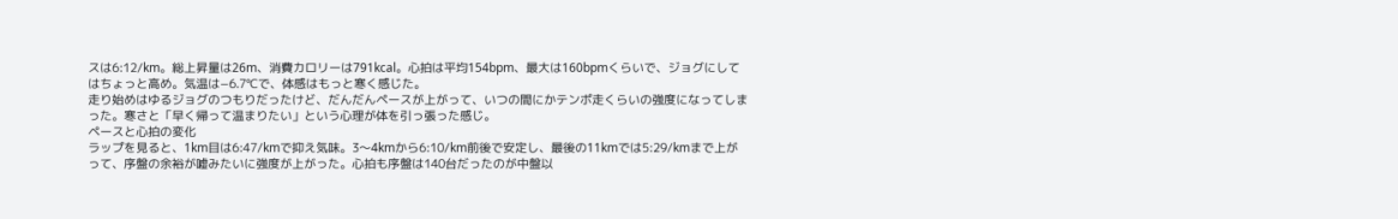スは6:12/km。総上昇量は26m、消費カロリーは791kcal。心拍は平均154bpm、最大は160bpmくらいで、ジョグにしてはちょっと高め。気温は−6.7℃で、体感はもっと寒く感じた。
走り始めはゆるジョグのつもりだったけど、だんだんペースが上がって、いつの間にかテンポ走くらいの強度になってしまった。寒さと「早く帰って温まりたい」という心理が体を引っ張った感じ。
ペースと心拍の変化
ラップを見ると、1km目は6:47/kmで抑え気味。3〜4kmから6:10/km前後で安定し、最後の11kmでは5:29/kmまで上がって、序盤の余裕が嘘みたいに強度が上がった。心拍も序盤は140台だったのが中盤以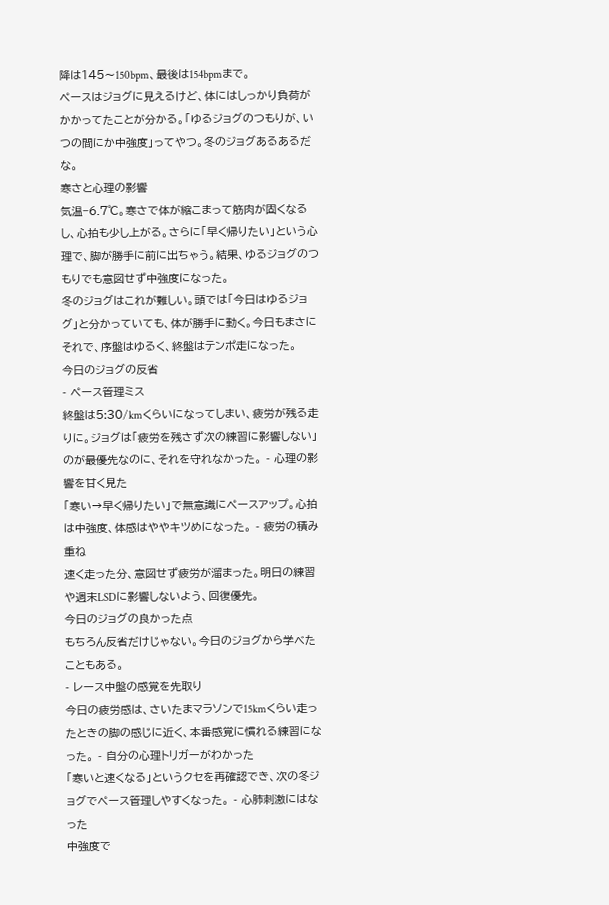降は145〜150bpm、最後は154bpmまで。
ペースはジョグに見えるけど、体にはしっかり負荷がかかってたことが分かる。「ゆるジョグのつもりが、いつの間にか中強度」ってやつ。冬のジョグあるあるだな。
寒さと心理の影響
気温−6.7℃。寒さで体が縮こまって筋肉が固くなるし、心拍も少し上がる。さらに「早く帰りたい」という心理で、脚が勝手に前に出ちゃう。結果、ゆるジョグのつもりでも意図せず中強度になった。
冬のジョグはこれが難しい。頭では「今日はゆるジョグ」と分かっていても、体が勝手に動く。今日もまさにそれで、序盤はゆるく、終盤はテンポ走になった。
今日のジョグの反省
- ペース管理ミス
終盤は5:30/kmくらいになってしまい、疲労が残る走りに。ジョグは「疲労を残さず次の練習に影響しない」のが最優先なのに、それを守れなかった。 - 心理の影響を甘く見た
「寒い→早く帰りたい」で無意識にペースアップ。心拍は中強度、体感はややキツめになった。 - 疲労の積み重ね
速く走った分、意図せず疲労が溜まった。明日の練習や週末LSDに影響しないよう、回復優先。
今日のジョグの良かった点
もちろん反省だけじゃない。今日のジョグから学べたこともある。
- レース中盤の感覚を先取り
今日の疲労感は、さいたまマラソンで15kmくらい走ったときの脚の感じに近く、本番感覚に慣れる練習になった。 - 自分の心理トリガーがわかった
「寒いと速くなる」というクセを再確認でき、次の冬ジョグでペース管理しやすくなった。 - 心肺刺激にはなった
中強度で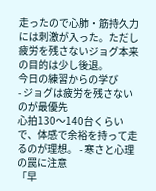走ったので心肺・筋持久力には刺激が入った。ただし疲労を残さないジョグ本来の目的は少し後退。
今日の練習からの学び
- ジョグは疲労を残さないのが最優先
心拍130〜140台くらいで、体感で余裕を持って走るのが理想。 - 寒さと心理の罠に注意
「早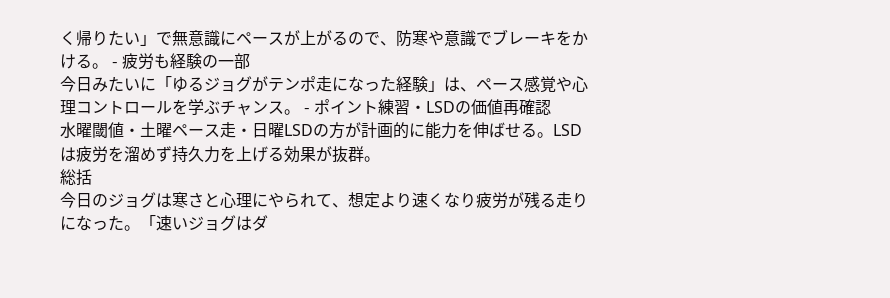く帰りたい」で無意識にペースが上がるので、防寒や意識でブレーキをかける。 - 疲労も経験の一部
今日みたいに「ゆるジョグがテンポ走になった経験」は、ペース感覚や心理コントロールを学ぶチャンス。 - ポイント練習・LSDの価値再確認
水曜閾値・土曜ペース走・日曜LSDの方が計画的に能力を伸ばせる。LSDは疲労を溜めず持久力を上げる効果が抜群。
総括
今日のジョグは寒さと心理にやられて、想定より速くなり疲労が残る走りになった。「速いジョグはダ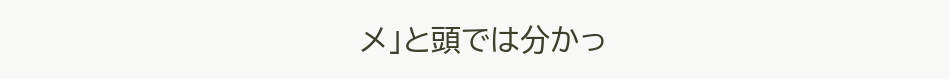メ」と頭では分かっ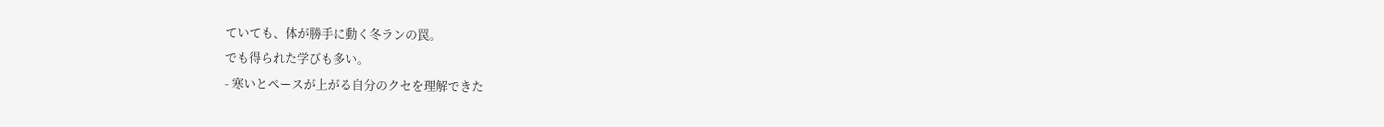ていても、体が勝手に動く冬ランの罠。
でも得られた学びも多い。
- 寒いとペースが上がる自分のクセを理解できた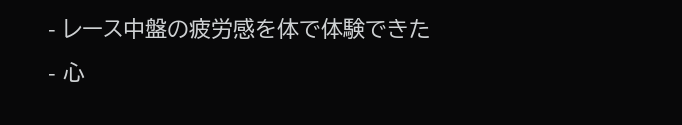- レース中盤の疲労感を体で体験できた
- 心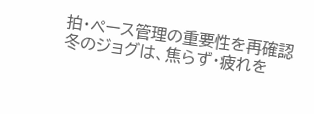拍・ペース管理の重要性を再確認
冬のジョグは、焦らず・疲れを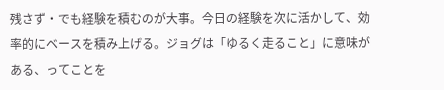残さず・でも経験を積むのが大事。今日の経験を次に活かして、効率的にベースを積み上げる。ジョグは「ゆるく走ること」に意味がある、ってことを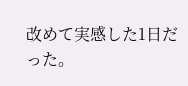改めて実感した1日だった。